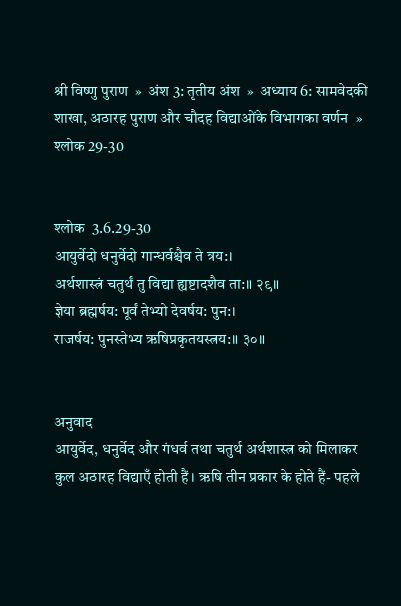श्री विष्णु पुराण  »  अंश 3: तृतीय अंश  »  अध्याय 6: सामवेदकी शाखा, अठारह पुराण और चौदह विद्याओंके विभागका वर्णन  »  श्लोक 29-30


श्लोक  3.6.29-30
आयुर्वेदो धनुर्वेदो गान्धर्वश्चैव ते त्रय:।
अर्थशास्त्रं चतुर्थं तु विद्या ह्यष्टादशैव ता:॥ २९॥
ज्ञेया ब्रह्मर्षय: पूर्वं तेभ्यो देवर्षय: पुन:।
राजर्षय: पुनस्तेभ्य ऋषिप्रकृतयस्त्रय:॥ ३०॥


अनुवाद
आयुर्वेद, धनुर्वेद और गंधर्व तथा चतुर्थ अर्थशास्त्र को मिलाकर कुल अठारह विद्याएँ होती हैं। ऋषि तीन प्रकार के होते हैं- पहले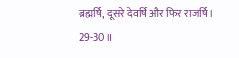ब्रह्मर्षि, दूसरे देवर्षि और फिर राजर्षि। 29-30॥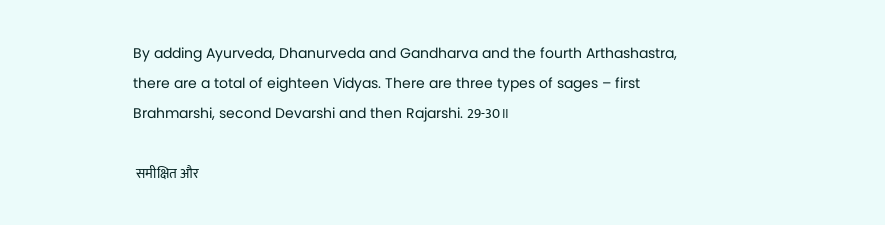By adding Ayurveda, Dhanurveda and Gandharva and the fourth Arthashastra, there are a total of eighteen Vidyas. There are three types of sages – first Brahmarshi, second Devarshi and then Rajarshi. 29-30॥

 समीक्षित और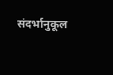संदर्भानुकूल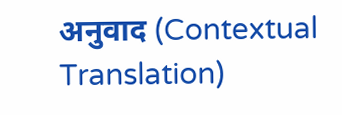अनुवाद (Contextual Translation)